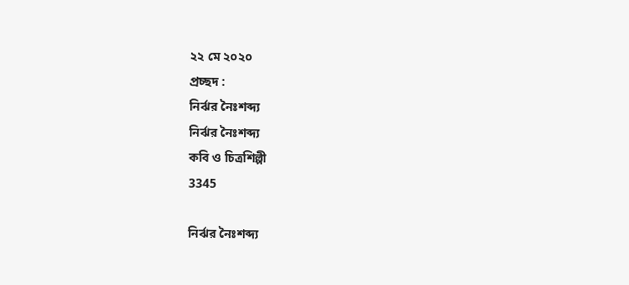২২ মে ২০২০
প্রচ্ছদ :
নির্ঝর নৈঃশব্দ্য
নির্ঝর নৈঃশব্দ্য
কবি ও চিত্রশিল্পী
3345

নির্ঝর নৈঃশব্দ্য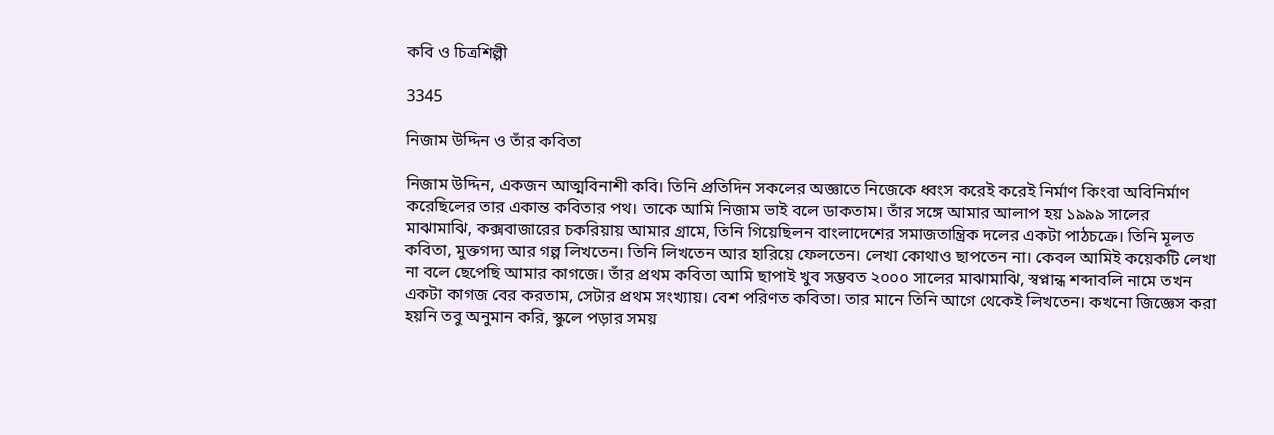কবি ও চিত্রশিল্পী

3345

নিজাম উদ্দিন ও তাঁর কবিতা

নিজাম উদ্দিন, একজন আত্মবিনাশী কবি। তিনি প্রতিদিন সকলের অজ্ঞাতে নিজেকে ধ্বংস করেই করেই নির্মাণ কিংবা অবিনির্মাণ করেছিলের তার একান্ত কবিতার পথ। তাকে আমি নিজাম ভাই বলে ডাকতাম। তাঁর সঙ্গে আমার আলাপ হয় ১৯৯৯ সালের মাঝামাঝি, কক্সবাজারের চকরিয়ায় আমার গ্রামে, তিনি গিয়েছিলন বাংলাদেশের সমাজতান্ত্রিক দলের একটা পাঠচক্রে। তিনি মূলত কবিতা, মুক্তগদ্য আর গল্প লিখতেন। তিনি লিখতেন আর হারিয়ে ফেলতেন। লেখা কোথাও ছাপতেন না। কেবল আমিই কয়েকটি লেখা না বলে ছেপেছি আমার কাগজে। তাঁর প্রথম কবিতা আমি ছাপাই খুব সম্ভবত ২০০০ সালের মাঝামাঝি, স্বপ্নান্ধ শব্দাবলি নামে তখন একটা কাগজ বের করতাম, সেটার প্রথম সংখ্যায়। বেশ পরিণত কবিতা। তার মানে তিনি আগে থেকেই লিখতেন। কখনো জিজ্ঞেস করা হয়নি তবু অনুমান করি, স্কুলে পড়ার সময়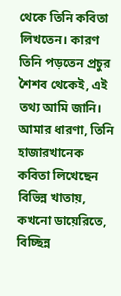থেকে তিনি কবিতা লিখতেন। কারণ তিনি পড়তেন প্রচুর শৈশব থেকেই, এই তথ্য আমি জানি। আমার ধারণা, তিনি হাজারখানেক কবিতা লিখেছেন বিভিন্ন খাতায়, কখনো ডায়েরিতে, বিচ্ছিন্ন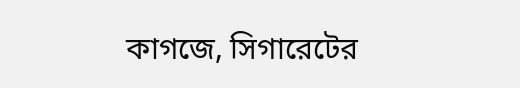কাগজে, সিগারেটের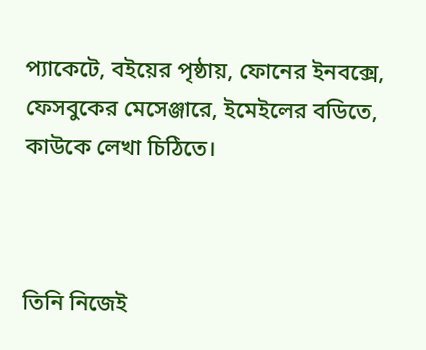প্যাকেটে, বইয়ের পৃষ্ঠায়, ফোনের ইনবক্সে, ফেসবুকের মেসেঞ্জারে, ইমেইলের বডিতে, কাউকে লেখা চিঠিতে।



তিনি নিজেই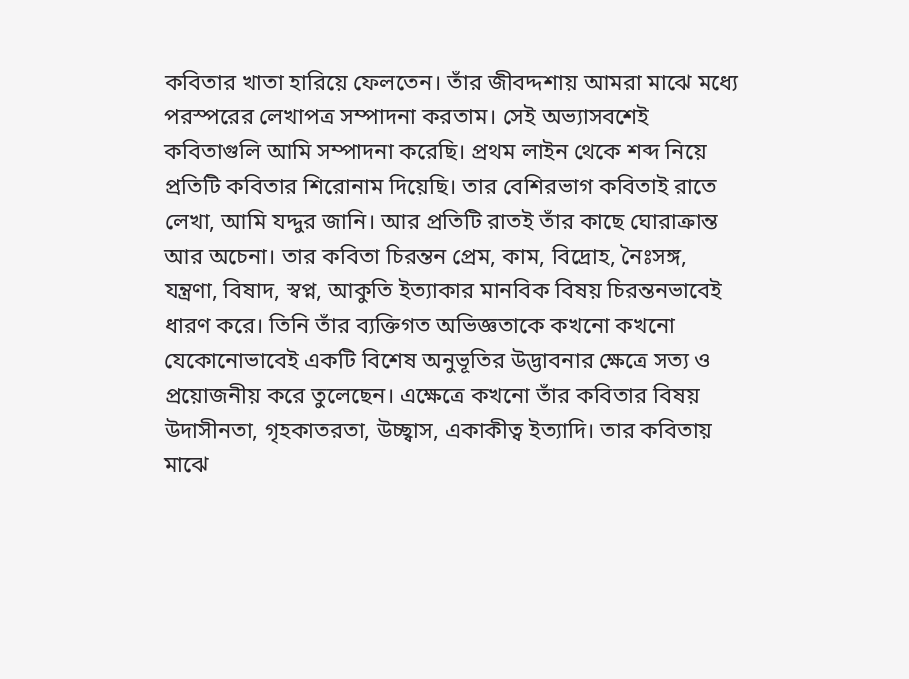কবিতার খাতা হারিয়ে ফেলতেন। তাঁর জীবদ্দশায় আমরা মাঝে মধ্যে পরস্পরের লেখাপত্র সম্পাদনা করতাম। সেই অভ্যাসবশেই কবিতাগুলি আমি সম্পাদনা করেছি। প্রথম লাইন থেকে শব্দ নিয়ে প্রতিটি কবিতার শিরোনাম দিয়েছি। তার বেশিরভাগ কবিতাই রাতে লেখা, আমি যদ্দুর জানি। আর প্রতিটি রাতই তাঁর কাছে ঘোরাক্রান্ত আর অচেনা। তার কবিতা চিরন্তন প্রেম, কাম, বিদ্রোহ, নৈঃসঙ্গ, যন্ত্রণা, বিষাদ, স্বপ্ন, আকুতি ইত্যাকার মানবিক বিষয় চিরন্তনভাবেই ধারণ করে। তিনি তাঁর ব্যক্তিগত অভিজ্ঞতাকে কখনো কখনো যেকোনোভাবেই একটি বিশেষ অনুভূতির উদ্ভাবনার ক্ষেত্রে সত্য ও প্রয়োজনীয় করে তুলেছেন। এক্ষেত্রে কখনো তাঁর কবিতার বিষয় উদাসীনতা, গৃহকাতরতা, উচ্ছ্বাস, একাকীত্ব ইত্যাদি। তার কবিতায় মাঝে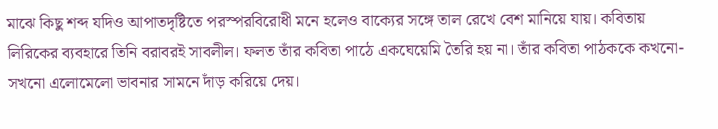মাঝে কিছু শব্দ যদিও আপাতদৃষ্টিতে পরস্পরবিরোধী মনে হলেও বাক্যের সঙ্গে তাল রেখে বেশ মানিয়ে যায়। কবিতায় লিরিকের ব্যবহারে তিনি বরাবরই সাবলীল। ফলত তাঁর কবিতা পাঠে একঘেয়েমি তৈরি হয় না। তাঁর কবিতা পাঠককে কখনো-সখনো এলোমেলো ভাবনার সামনে দাঁড় করিয়ে দেয়।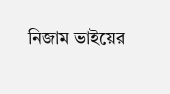নিজাম ভাইয়ের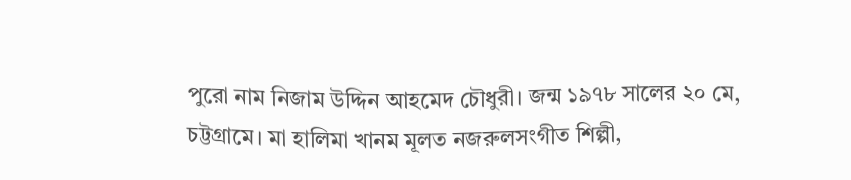পুরো নাম নিজাম উদ্দিন আহমেদ চৌধুরী। জন্ম ১৯৭৮ সালের ২০ মে, চট্টগ্রামে। মা হালিমা খানম মূলত নজরুলসংগীত শিল্পী,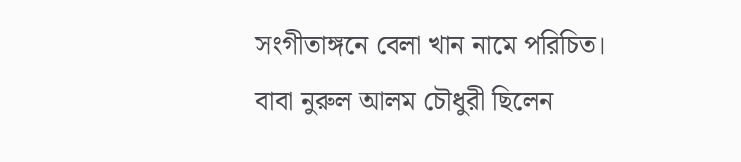সংগীতাঙ্গনে বেলা খান নামে পরিচিত। বাবা নুরুল আলম চৌধুরী ছিলেন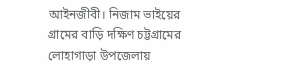আইনজীবী। নিজাম ভাইয়ের গ্রামের বাড়ি দক্ষিণ চট্টগ্রামের লোহাগাড়া উপজেলায়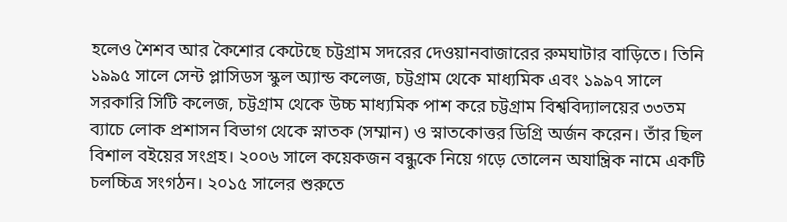হলেও শৈশব আর কৈশোর কেটেছে চট্টগ্রাম সদরের দেওয়ানবাজারের রুমঘাটার বাড়িতে। তিনি ১৯৯৫ সালে সেন্ট প্লাসিডস স্কুল অ্যান্ড কলেজ, চট্টগ্রাম থেকে মাধ্যমিক এবং ১৯৯৭ সালে সরকারি সিটি কলেজ, চট্টগ্রাম থেকে উচ্চ মাধ্যমিক পাশ করে চট্টগ্রাম বিশ্ববিদ্যালয়ের ৩৩তম ব্যাচে লোক প্রশাসন বিভাগ থেকে স্নাতক (সম্মান) ও স্নাতকোত্তর ডিগ্রি অর্জন করেন। তাঁর ছিল বিশাল বইয়ের সংগ্রহ। ২০০৬ সালে কয়েকজন বন্ধুকে নিয়ে গড়ে তোলেন অযান্ত্রিক নামে একটি চলচ্চিত্র সংগঠন। ২০১৫ সালের শুরুতে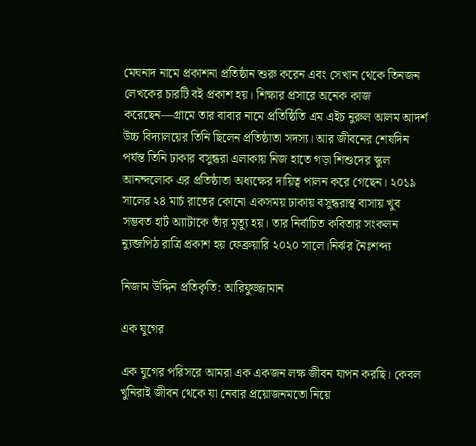মেঘনাদ নামে প্রকাশনা প্রতিষ্ঠান শুরু করেন এবং সেখান থেকে তিনজন লেখকের চারটি বই প্রকাশ হয়। শিক্ষার প্রসারে অনেক কাজ করেছেন—গ্রামে তার বাবার নামে প্রতিষ্ঠিতি এম এইচ নুরুল আলম আদর্শ উচ্চ বিদ্যালয়ের তিনি ছিলেন প্রতিষ্ঠাতা সদস্য। আর জীবনের শেষদিন পর্যন্ত তিনি ঢাকার বসুন্ধরা এলাকায় নিজ হাতে গড়া শিশুদের স্কুল আনন্দলোক এর প্রতিষ্ঠাতা অধ্যক্ষের দায়িত্ব পালন করে গেছেন। ২০১৯ সালের ২৪ মার্চ রাতের কোনো একসময় ঢাকায় বসুন্ধরাস্থ বাসায় খুব সম্ভবত হার্ট অ্যাটাকে তাঁর মৃত্যু হয়। তার নির্বাচিত কবিতার সংকলন ন্যুব্জপিঠ রাত্রি প্রকাশ হয় ফেব্রুয়ারি ২০২০ সালে।নির্ঝর নৈঃশব্দ্য

নিজাম উদ্দিন প্রতিকৃতি: আরিফুজ্জামান

এক যুগের

এক যুগের পরিসরে আমরা এক একজন লক্ষ জীবন যাপন করছি। কেবল খুনিরাই জীবন থেকে যা নেবার প্রয়োজনমতো নিয়ে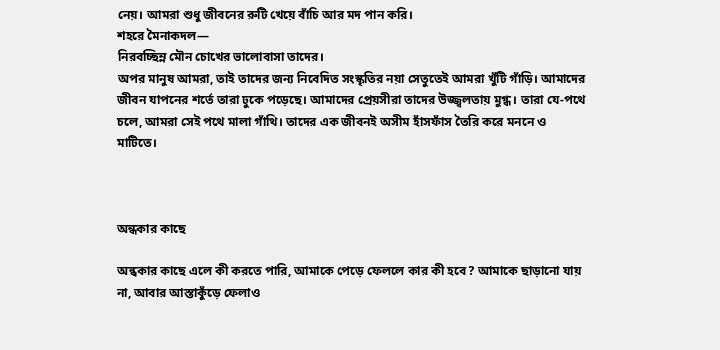নেয়। আমরা শুধু জীবনের রুটি খেয়ে বাঁচি আর মদ পান করি।
শহরে মৈনাকদল—
নিরবচ্ছিন্ন মৌন চোখের ভালোবাসা তাদের।
অপর মানুষ আমরা, তাই তাদের জন্য নিবেদিত সংস্কৃতির নয়া সেতুতেই আমরা খুঁটি গাঁড়ি। আমাদের জীবন যাপনের শর্তে তারা ঢুকে পড়েছে। আমাদের প্রেয়সীরা তাদের উজ্জ্বলতায় মুগ্ধ। তারা যে-পথে চলে, আমরা সেই পথে মালা গাঁথি। তাদের এক জীবনই অসীম হাঁসফাঁস তৈরি করে মননে ও মাটিতে।



অন্ধকার কাছে

অন্ধকার কাছে এলে কী করতে পারি, আমাকে পেড়ে ফেললে কার কী হবে? আমাকে ছাড়ানো যায় না, আবার আস্তাকুঁড়ে ফেলাও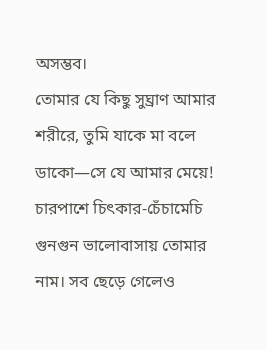অসম্ভব।
তোমার যে কিছু সুঘ্রাণ আমার শরীরে, তুমি যাকে মা বলে ডাকো—সে যে আমার মেয়ে! চারপাশে চিৎকার-চেঁচামেচি গুনগুন ভালোবাসায় তোমার নাম। সব ছেড়ে গেলেও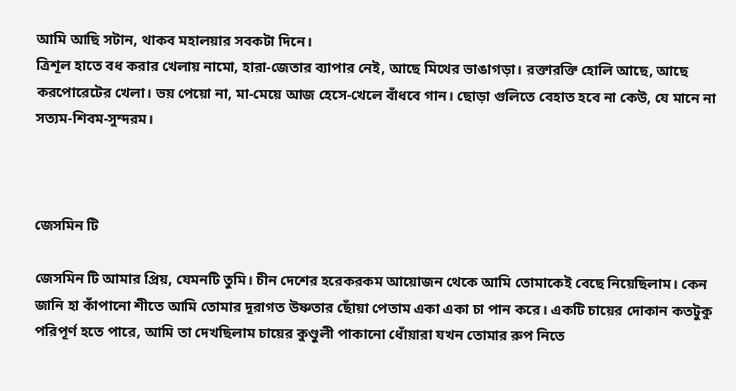আমি আছি সটান, থাকব মহালয়ার সবকটা দিনে।
ত্রিশূল হাতে বধ করার খেলায় নামো, হারা-জেতার ব্যাপার নেই, আছে মিথের ভাঙাগড়া। রক্তারক্তি হোলি আছে, আছে করপোরেটের খেলা। ভয় পেয়ো না, মা-মেয়ে আজ হেসে-খেলে বাঁধবে গান। ছোড়া গুলিতে বেহাত হবে না কেউ, যে মানে না সত্যম-শিবম-সুন্দরম।



জেসমিন টি

জেসমিন টি আমার প্রিয়, যেমনটি তুমি। চীন দেশের হরেকরকম আয়োজন থেকে আমি তোমাকেই বেছে নিয়েছিলাম। কেন জানি হা কাঁপানো শীতে আমি তোমার দূরাগত উষ্ণতার ছোঁয়া পেতাম একা একা চা পান করে। একটি চায়ের দোকান কতটুকু পরিপূর্ণ হতে পারে, আমি তা দেখছিলাম চায়ের কুণ্ডুলী পাকানো ধোঁয়ারা যখন তোমার রুপ নিতে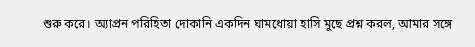শুরু করে। অ্যাপ্রন পরিহিতা দোকানি একদিন ঘামধোয়া হাসি মুছে প্রশ্ন করল, আমার সঙ্গে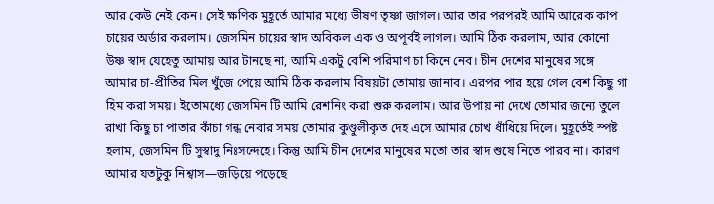আর কেউ নেই কেন। সেই ক্ষণিক মুহূর্তে আমার মধ্যে ভীষণ তৃষ্ণা জাগল। আর তার পরপরই আমি আরেক কাপ চায়ের অর্ডার করলাম। জেসমিন চায়ের স্বাদ অবিকল এক ও অপূর্বই লাগল। আমি ঠিক করলাম, আর কোনো উষ্ণ স্বাদ যেহেতু আমায় আর টানছে না, আমি একটু বেশি পরিমাণ চা কিনে নেব। চীন দেশের মানুষের সঙ্গে আমার চা-প্রীতির মিল খুঁজে পেয়ে আমি ঠিক করলাম বিষয়টা তোমায় জানাব। এরপর পার হয়ে গেল বেশ কিছু গা হিম করা সময়। ইতোমধ্যে জেসমিন টি আমি রেশনিং করা শুরু করলাম। আর উপায় না দেখে তোমার জন্যে তুলে রাখা কিছু চা পাতার কাঁচা গন্ধ নেবার সময় তোমার কুণ্ডুলীকৃত দেহ এসে আমার চোখ ধাঁধিয়ে দিলে। মুহূর্তেই স্পষ্ট হলাম, জেসমিন টি সুস্বাদু নিঃসন্দেহে। কিন্তু আমি চীন দেশের মানুষের মতো তার স্বাদ শুষে নিতে পারব না। কারণ আমার যতটুকু নিশ্বাস—জড়িয়ে পড়েছে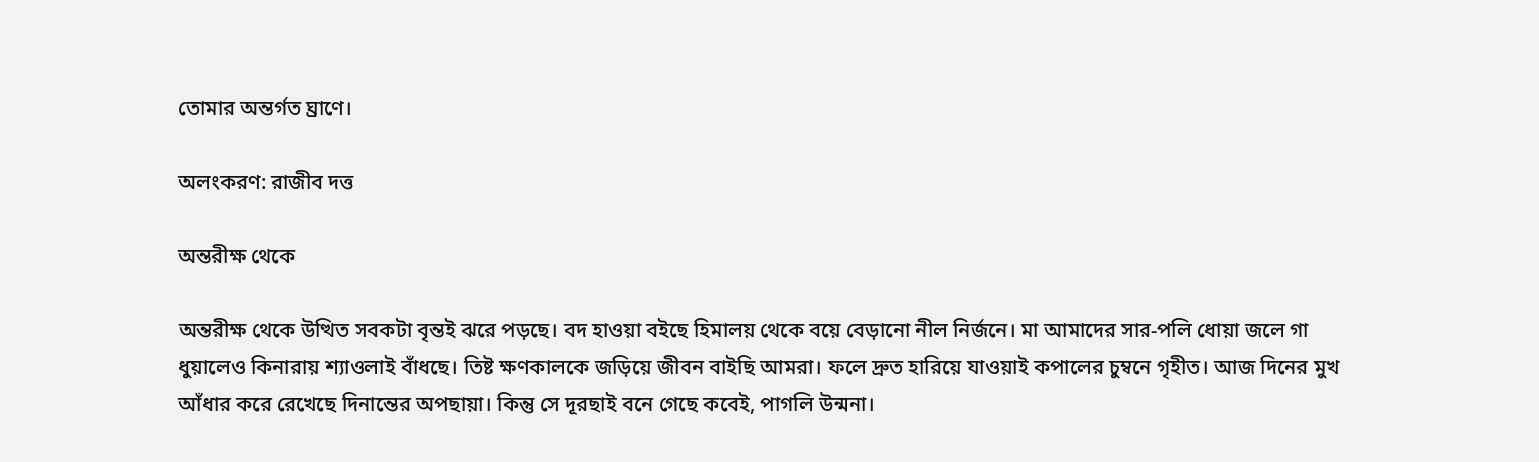তোমার অন্তর্গত ঘ্রাণে।

অলংকরণ: রাজীব দত্ত

অন্তরীক্ষ থেকে

অন্তরীক্ষ থেকে উত্থিত সবকটা বৃন্তই ঝরে পড়ছে। বদ হাওয়া বইছে হিমালয় থেকে বয়ে বেড়ানো নীল নির্জনে। মা আমাদের সার-পলি ধোয়া জলে গা ধুয়ালেও কিনারায় শ্যাওলাই বাঁধছে। তিষ্ট ক্ষণকালকে জড়িয়ে জীবন বাইছি আমরা। ফলে দ্রুত হারিয়ে যাওয়াই কপালের চুম্বনে গৃহীত। আজ দিনের মুখ আঁধার করে রেখেছে দিনান্তের অপছায়া। কিন্তু সে দূরছাই বনে গেছে কবেই, পাগলি উন্মনা।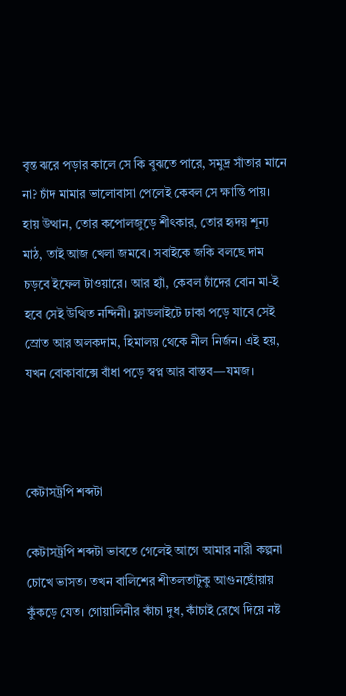বৃন্ত ঝরে পড়ার কালে সে কি বুঝতে পারে, সমুদ্র সাঁতার মানে না? চাঁদ মামার ভালোবাসা পেলেই কেবল সে ক্ষান্তি পায়। হায় উত্থান, তোর কপোলজুড়ে শীৎকার, তোর হৃদয় শূন্য মাঠ, তাই আজ খেলা জমবে। সবাইকে জকি বলছে দাম চড়বে ইফেল টাওয়ারে। আর হ্যাঁ, কেবল চাঁদের বোন মা-ই হবে সেই উত্থিত নন্দিনী। ফ্লাডলাইটে ঢাকা পড়ে যাবে সেই স্রোত আর অলকদাম, হিমালয় থেকে নীল নির্জন। এই হয়, যখন বোকাবাক্সে বাঁধা পড়ে স্বপ্ন আর বাস্তব—যমজ।



কেটাসট্রপি শব্দটা

কেটাসট্রপি শব্দটা ভাবতে গেলেই আগে আমার নারী কল্পনা চোখে ভাসত। তখন বালিশের শীতলতাটুকু আগুনছোঁয়ায় কুঁকড়ে যেত। গোয়ালিনীর কাঁচা দুধ, কাঁচাই রেখে দিয়ে নষ্ট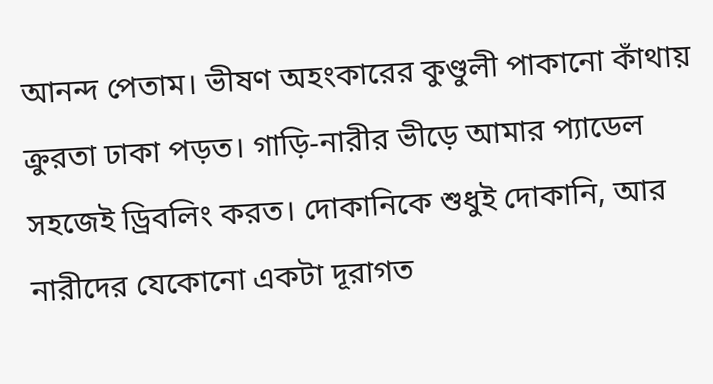আনন্দ পেতাম। ভীষণ অহংকারের কুণ্ডুলী পাকানো কাঁথায় ক্রুরতা ঢাকা পড়ত। গাড়ি-নারীর ভীড়ে আমার প্যাডেল সহজেই ড্রিবলিং করত। দোকানিকে শুধুই দোকানি, আর নারীদের যেকোনো একটা দূরাগত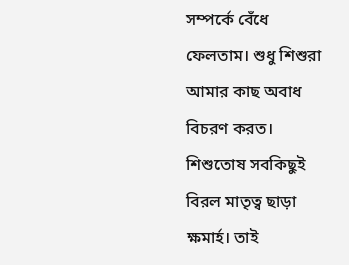সম্পর্কে বেঁধে ফেলতাম। শুধু শিশুরা আমার কাছ অবাধ বিচরণ করত। শিশুতোষ সবকিছুই বিরল মাতৃত্ব ছাড়া ক্ষমার্হ। তাই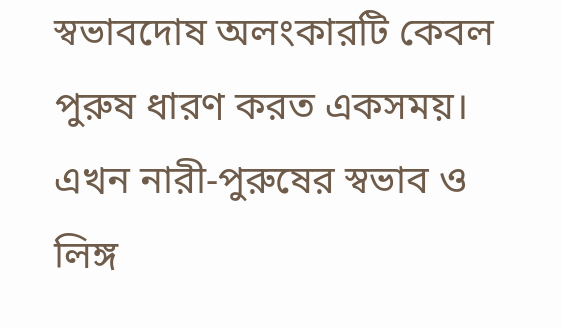স্বভাবদোষ অলংকারটি কেবল পুরুষ ধারণ করত একসময়। এখন নারী-পুরুষের স্বভাব ও লিঙ্গ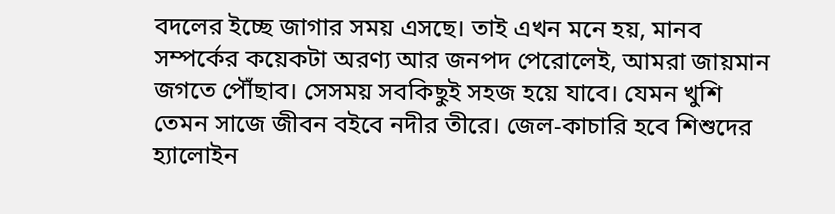বদলের ইচ্ছে জাগার সময় এসছে। তাই এখন মনে হয়, মানব সম্পর্কের কয়েকটা অরণ্য আর জনপদ পেরোলেই, আমরা জায়মান জগতে পৌঁছাব। সেসময় সবকিছুই সহজ হয়ে যাবে। যেমন খুশি তেমন সাজে জীবন বইবে নদীর তীরে। জেল-কাচারি হবে শিশুদের হ্যালোইন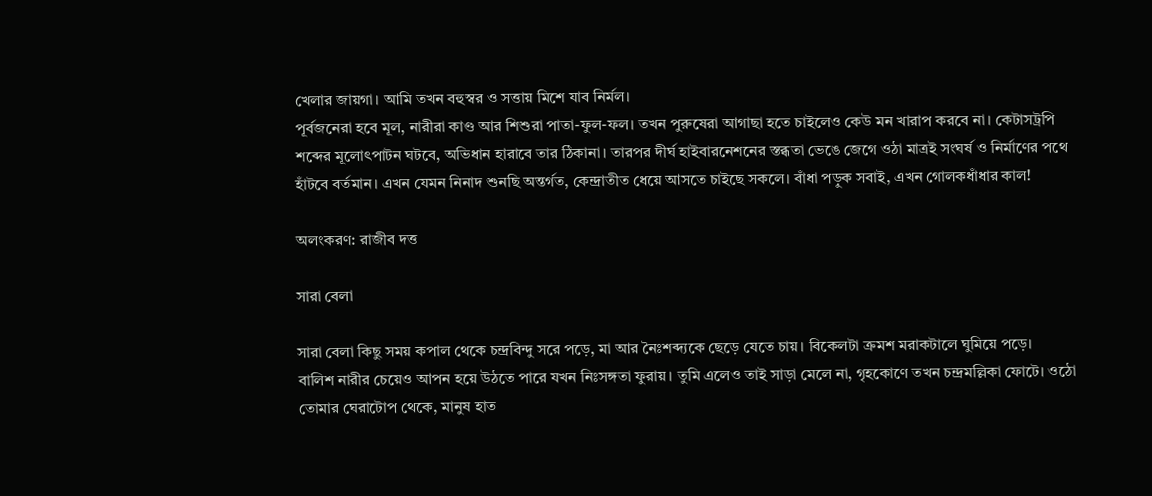খেলার জায়গা। আমি তখন বহুস্বর ও সত্তায় মিশে যাব নির্মল।
পূর্বজনেরা হবে মূল, নারীরা কাণ্ড আর শিশুরা পাতা-ফুল-ফল। তখন পুরুষেরা আগাছা হতে চাইলেও কেউ মন খারাপ করবে না। কেটাসট্রপি শব্দের মূলোৎপাটন ঘটবে, অভিধান হারাবে তার ঠিকানা। তারপর দীর্ঘ হাইবারনেশনের স্তব্ধতা ভেঙে জেগে ওঠা মাত্রই সংঘর্ষ ও নির্মাণের পথে হাঁটবে বর্তমান। এখন যেমন নিনাদ শুনছি অন্তর্গত, কেন্দ্রাতীত ধেয়ে আসতে চাইছে সকলে। বাঁধা পড়ুক সবাই, এখন গোলকধাঁধার কাল!

অলংকরণ: রাজীব দত্ত

সারা বেলা

সারা বেলা কিছু সময় কপাল থেকে চন্দ্রবিন্দু সরে পড়ে, মা আর নৈঃশব্দ্যকে ছেড়ে যেতে চায়। বিকেলটা ক্রমশ মরাকটালে ঘুমিয়ে পড়ে।
বালিশ নারীর চেয়েও আপন হয়ে উঠতে পারে যখন নিঃসঙ্গতা ফুরায়। তুমি এলেও তাই সাড়া মেলে না, গৃহকোণে তখন চন্দ্রমল্লিকা ফোটে। ওঠো তোমার ঘেরাটোপ থেকে, মানুষ হাত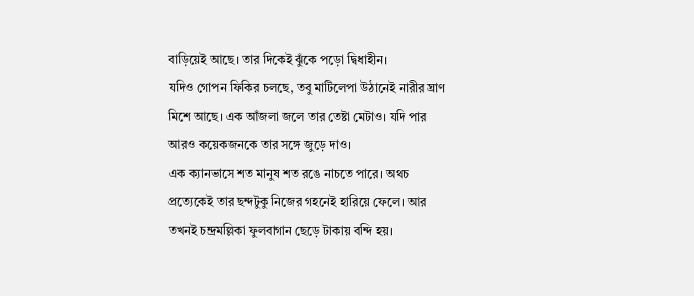বাড়িয়েই আছে। তার দিকেই ঝুঁকে পড়ো দ্বিধাহীন।
যদিও গোপন ফিকির চলছে, তবু মাটিলেপা উঠানেই নারীর ঘ্রাণ মিশে আছে। এক আঁজলা জলে তার তেষ্টা মেটাও। যদি পার আরও কয়েকজনকে তার সঙ্গে জুড়ে দাও।
এক ক্যানভাসে শত মানুষ শত রঙে নাচতে পারে। অথচ প্রত্যেকেই তার ছন্দটুকু নিজের গহনেই হারিয়ে ফেলে। আর তখনই চন্দ্রমল্লিকা ফুলবাগান ছেড়ে টাকায় বন্দি হয়।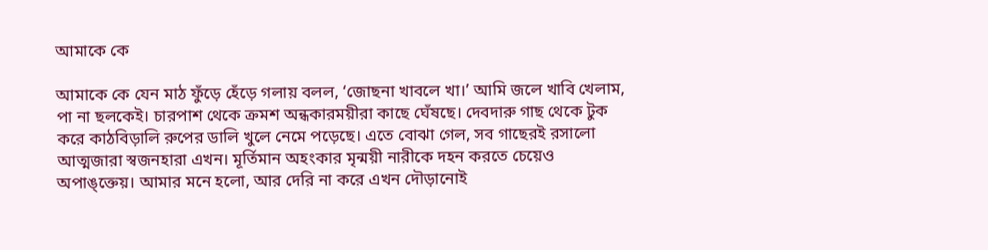আমাকে কে

আমাকে কে যেন মাঠ ফুঁড়ে হেঁড়ে গলায় বলল, ‘জোছনা খাবলে খা।’ আমি জলে খাবি খেলাম, পা না ছলকেই। চারপাশ থেকে ক্রমশ অন্ধকারময়ীরা কাছে ঘেঁষছে। দেবদারু গাছ থেকে টুক করে কাঠবিড়ালি রুপের ডালি খুলে নেমে পড়েছে। এতে বোঝা গেল, সব গাছেরই রসালো আত্মজারা স্বজনহারা এখন। মূর্তিমান অহংকার মৃন্ময়ী নারীকে দহন করতে চেয়েও অপাঙ্ক্তেয়। আমার মনে হলো, আর দেরি না করে এখন দৌড়ানোই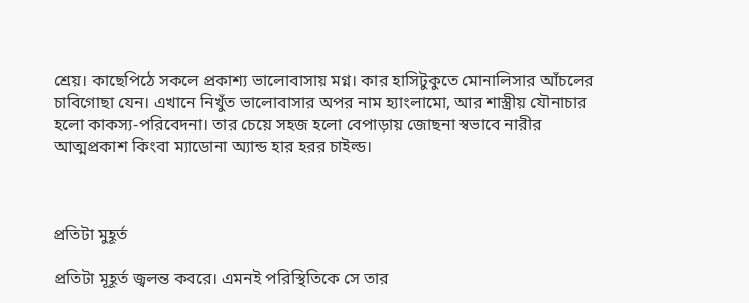শ্রেয়। কাছেপিঠে সকলে প্রকাশ্য ভালোবাসায় মগ্ন। কার হাসিটুকুতে মোনালিসার আঁচলের চাবিগোছা যেন। এখানে নিখুঁত ভালোবাসার অপর নাম হ্যাংলামো, আর শাস্ত্রীয় যৌনাচার হলো কাকস্য-পরিবেদনা। তার চেয়ে সহজ হলো বেপাড়ায় জোছনা স্বভাবে নারীর আত্মপ্রকাশ কিংবা ম্যাডোনা অ্যান্ড হার হরর চাইল্ড।



প্রতিটা মুহূর্ত

প্রতিটা মূহূর্ত জ্বলন্ত কবরে। এমনই পরিস্থিতিকে সে তার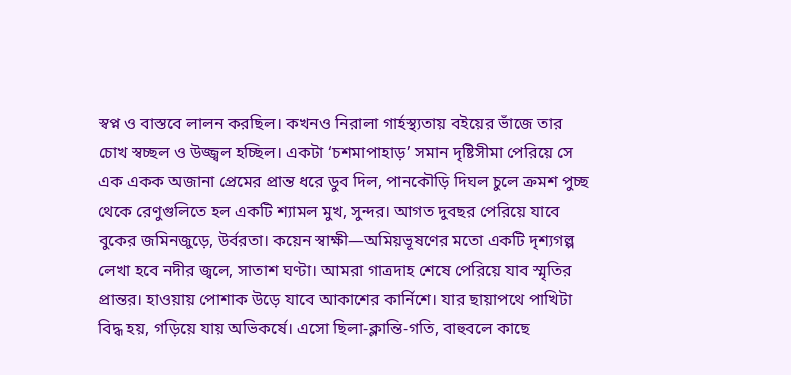স্বপ্ন ও বাস্তবে লালন করছিল। কখনও নিরালা গার্হস্থ্যতায় বইয়ের ভাঁজে তার চোখ স্বচ্ছল ও উজ্জ্বল হচ্ছিল। একটা ‘চশমাপাহাড়’ সমান দৃষ্টিসীমা পেরিয়ে সে এক একক অজানা প্রেমের প্রান্ত ধরে ডুব দিল, পানকৌড়ি দিঘল চুলে ক্রমশ পুচ্ছ থেকে রেণুগুলিতে হল একটি শ্যামল মুখ, সুন্দর। আগত দুবছর পেরিয়ে যাবে বুকের জমিনজুড়ে, উর্বরতা। কয়েন স্বাক্ষী—অমিয়ভূষণের মতো একটি দৃশ্যগল্প লেখা হবে নদীর জ্বলে, সাতাশ ঘণ্টা। আমরা গাত্রদাহ শেষে পেরিয়ে যাব স্মৃতির প্রান্তর। হাওয়ায় পোশাক উড়ে যাবে আকাশের কার্নিশে। যার ছায়াপথে পাখিটা বিদ্ধ হয়, গড়িয়ে যায় অভিকর্ষে। এসো ছিলা-ক্লান্তি-গতি, বাহুবলে কাছে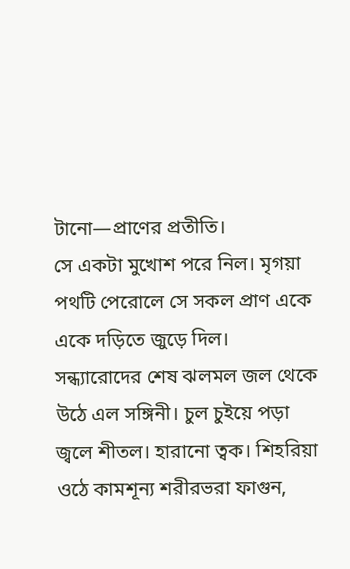টানো—প্রাণের প্রতীতি।
সে একটা মুখোশ পরে নিল। মৃগয়া পথটি পেরোলে সে সকল প্রাণ একে একে দড়িতে জুড়ে দিল। সন্ধ্যারোদের শেষ ঝলমল জল থেকে উঠে এল সঙ্গিনী। চুল চুইয়ে পড়া জ্বলে শীতল। হারানো ত্বক। শিহরিয়া ওঠে কামশূন্য শরীরভরা ফাগুন,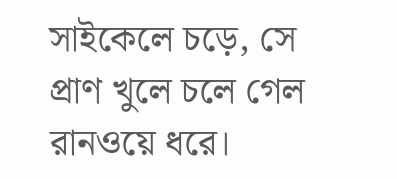সাইকেলে চড়ে, সে প্রাণ খুলে চলে গেল রানওয়ে ধরে।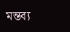মন্তব্য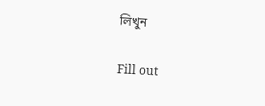লিখুন

Fill out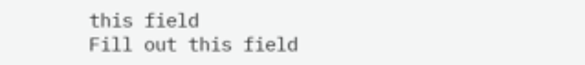this field
Fill out this field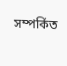সম্পর্কিত